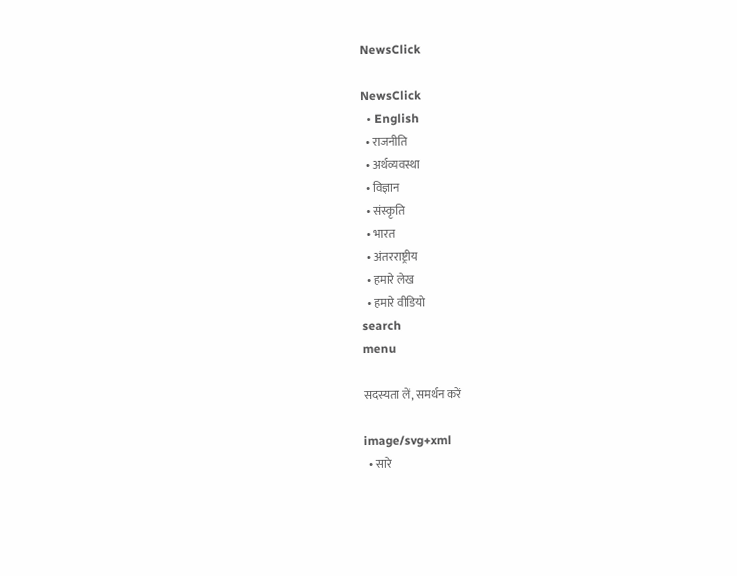NewsClick

NewsClick
  • English
  • राजनीति
  • अर्थव्यवस्था
  • विज्ञान
  • संस्कृति
  • भारत
  • अंतरराष्ट्रीय
  • हमारे लेख
  • हमारे वीडियो
search
menu

सदस्यता लें, समर्थन करें

image/svg+xml
  • सारे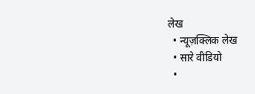लेख
  • न्यूज़क्लिक लेख
  • सारे वीडियो
  •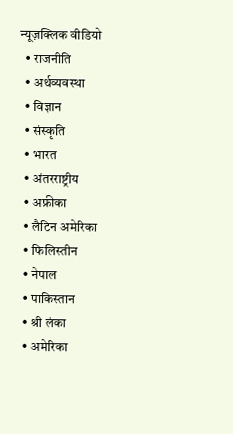न्यूज़क्लिक वीडियो
  • राजनीति
  • अर्थव्यवस्था
  • विज्ञान
  • संस्कृति
  • भारत
  • अंतरराष्ट्रीय
  • अफ्रीका
  • लैटिन अमेरिका
  • फिलिस्तीन
  • नेपाल
  • पाकिस्तान
  • श्री लंका
  • अमेरिका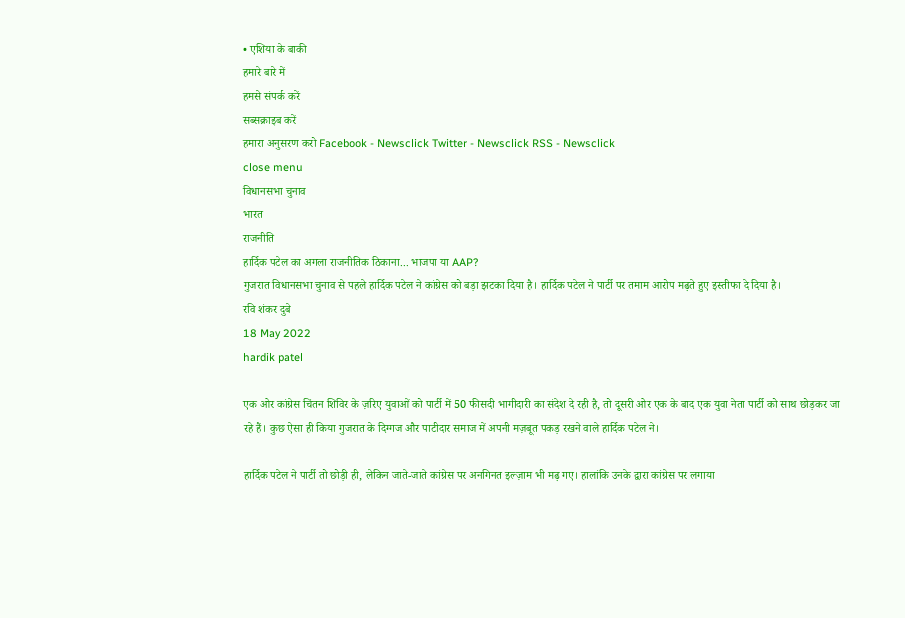• एशिया के बाकी
हमारे बारे में
हमसे संपर्क करें
सब्सक्राइब करें
हमारा अनुसरण करो Facebook - Newsclick Twitter - Newsclick RSS - Newsclick
close menu
विधानसभा चुनाव
भारत
राजनीति
हार्दिक पटेल का अगला राजनीतिक ठिकाना... भाजपा या AAP?
गुजरात विधानसभा चुनाव से पहले हार्दिक पटेल ने कांग्रेस को बड़ा झटका दिया है। हार्दिक पटेल ने पार्टी पर तमाम आरोप मढ़ते हुए इस्तीफा दे दिया है।
रवि शंकर दुबे
18 May 2022
hardik patel

एक ओर कांग्रेस चिंतन शिविर के ज़रिए युवाओं को पार्टी में 50 फीसदी भागीदारी का संदेश दे रही है, तो दूसरी ओर एक के बाद एक युवा नेता पार्टी को साथ छोड़कर जा रहे हैं। कुछ ऐसा ही किया गुजरात के दिग्गज और पाटीदार समाज में अपनी मज़बूत पकड़ रखने वाले हार्दिक पटेल ने।

हार्दिक पटेल ने पार्टी तो छोड़ी ही, लेकिन जाते-जाते कांग्रेस पर अनगिनत इल्ज़ाम भी मढ़ गए। हालांकि उनके द्वारा कांग्रेस पर लगाया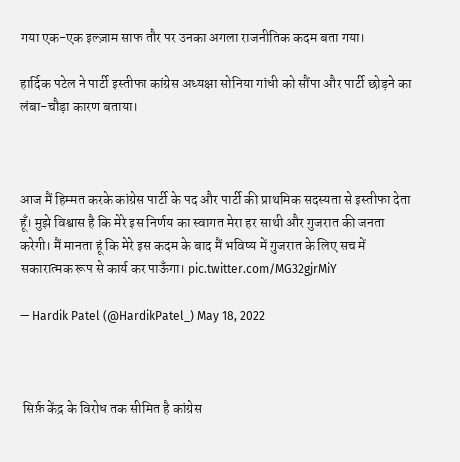गया एक-एक इल्ज़ाम साफ तौर पर उनका अगला राजनीतिक कदम बता गया।

हार्दिक पटेल ने पार्टी इस्तीफा कांग्रेस अध्यक्षा सोनिया गांधी को सौंपा और पार्टी छोड़ने का लंबा-चौड़ा कारण बताया।



आज मैं हिम्मत करके कांग्रेस पार्टी के पद और पार्टी की प्राथमिक सदस्यता से इस्तीफा देता हूँ। मुझे विश्वास है कि मेरे इस निर्णय का स्वागत मेरा हर साथी और गुजरात की जनता करेगी। मैं मानता हूं कि मेरे इस कदम के बाद मैं भविष्य में गुजरात के लिए सच में सकारात्मक रूप से कार्य कर पाऊँगा। pic.twitter.com/MG32gjrMiY

— Hardik Patel (@HardikPatel_) May 18, 2022



 सिर्फ़ केंद्र के विरोध तक सीमित है कांग्रेस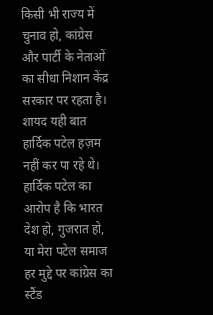किसी भी राज्य में चुनाव हो, कांग्रेस और पार्टी के नेताओं का सीधा निशान केंद्र सरकार पर रहता है। शायद यही बात हार्दिक पटेल हज़म नहीं कर पा रहे थे। हार्दिक पटेल का आरोप है कि भारत देश हो, गुजरात हो, या मेरा पटेल समाज हर मुद्दे पर कांग्रेस का स्टैंड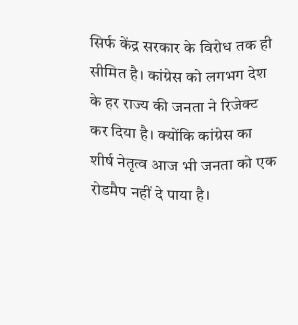सिर्फ केंद्र सरकार के विरोध तक ही सीमित है। कांग्रेस को लगभग देश के हर राज्य की जनता ने रिजेक्ट कर दिया है। क्योंकि कांग्रेस का शीर्ष नेतृत्व आज भी जनता को एक रोडमैप नहीं दे पाया है।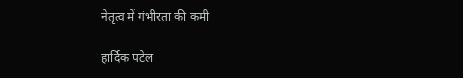नेतृत्व में गंभीरता की कमी

हार्दिक पटेल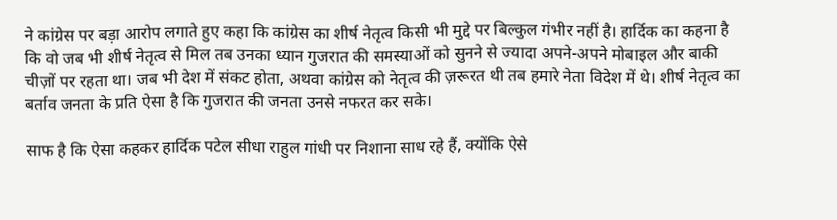ने कांग्रेस पर बड़ा आरोप लगाते हुए कहा कि कांग्रेस का शीर्ष नेतृत्व किसी भी मुद्दे पर बिल्कुल गंभीर नहीं है। हार्दिक का कहना है कि वो जब भी शीर्ष नेतृत्व से मिल तब उनका ध्यान गुजरात की समस्याओं को सुनने से ज्यादा अपने-अपने मोबाइल और बाकी चीज़ों पर रहता था। जब भी देश में संकट होता, अथवा कांग्रेस को नेतृत्व की ज़रूरत थी तब हमारे नेता विदेश में थे। शीर्ष नेतृत्व का बर्ताव जनता के प्रति ऐसा है कि गुजरात की जनता उनसे नफरत कर सके।

साफ है कि ऐसा कहकर हार्दिक पटेल सीधा राहुल गांधी पर निशाना साध रहे हैं, क्योंकि ऐसे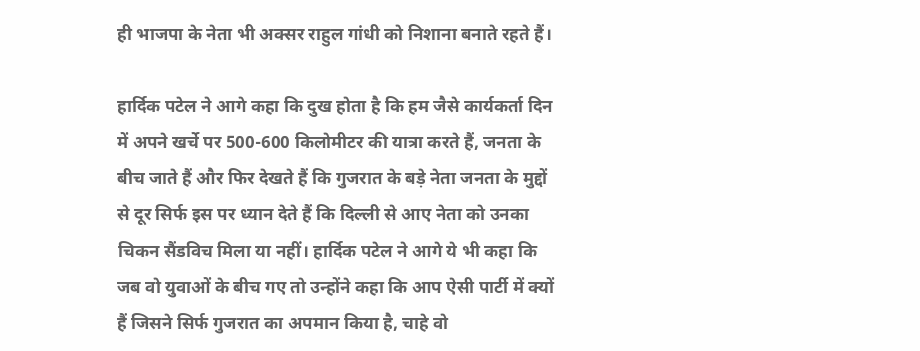ही भाजपा के नेता भी अक्सर राहुल गांधी को निशाना बनाते रहते हैं।

हार्दिक पटेल ने आगे कहा कि दुख होता है कि हम जैसे कार्यकर्ता दिन में अपने खर्चे पर 500-600 किलोमीटर की यात्रा करते हैं, जनता के बीच जाते हैं और फिर देखते हैं कि गुजरात के बड़े नेता जनता के मुद्दों से दूर सिर्फ इस पर ध्यान देते हैं कि दिल्ली से आए नेता को उनका चिकन सैंडविच मिला या नहीं। हार्दिक पटेल ने आगे ये भी कहा कि जब वो युवाओं के बीच गए तो उन्होंने कहा कि आप ऐसी पार्टी में क्यों हैं जिसने सिर्फ गुजरात का अपमान किया है, चाहे वो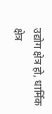उद्योग क्षेत्र हो, धार्मिक क्षेत्र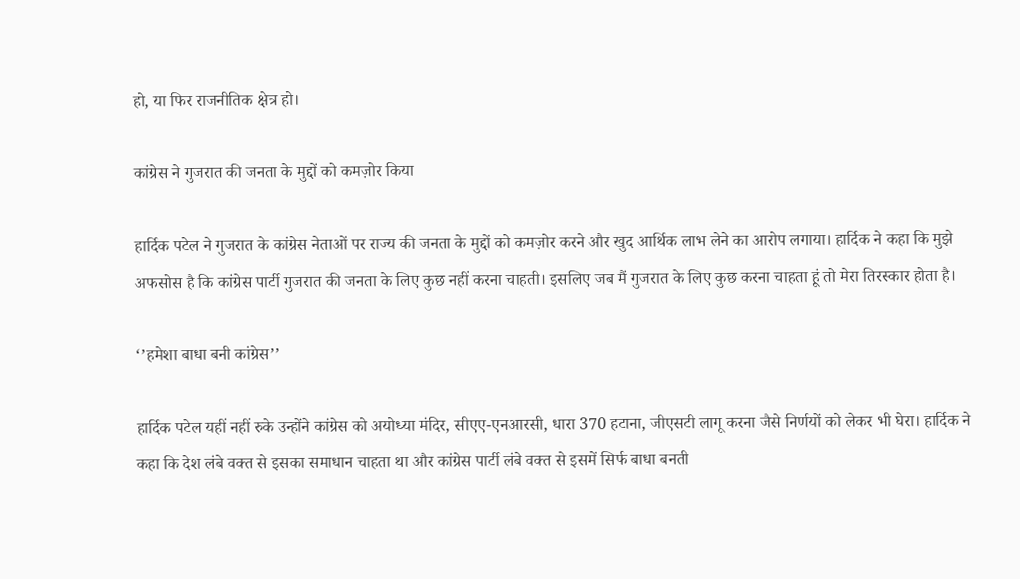हो, या फिर राजनीतिक क्षेत्र हो।

कांग्रेस ने गुजरात की जनता के मुद्दों को कमज़ोर किया

हार्दिक पटेल ने गुजरात के कांग्रेस नेताओं पर राज्य की जनता के मुद्दों को कमज़ोर करने और खुद आर्थिक लाभ लेने का आरोप लगाया। हार्दिक ने कहा कि मुझे अफसोस है कि कांग्रेस पार्टी गुजरात की जनता के लिए कुछ नहीं करना चाहती। इसलिए जब मैं गुजरात के लिए कुछ करना चाहता हूं तो मेरा तिरस्कार होता है।

‘’हमेशा बाधा बनी कांग्रेस’’

हार्दिक पटेल यहीं नहीं रुके उन्होंने कांग्रेस को अयोध्या मंदिर, सीएए-एनआरसी, धारा 370 हटाना, जीएसटी लागू करना जैसे निर्णयों को लेकर भी घेरा। हार्दिक ने कहा कि देश लंबे वक्त से इसका समाधान चाहता था और कांग्रेस पार्टी लंबे वक्त से इसमें सिर्फ बाधा बनती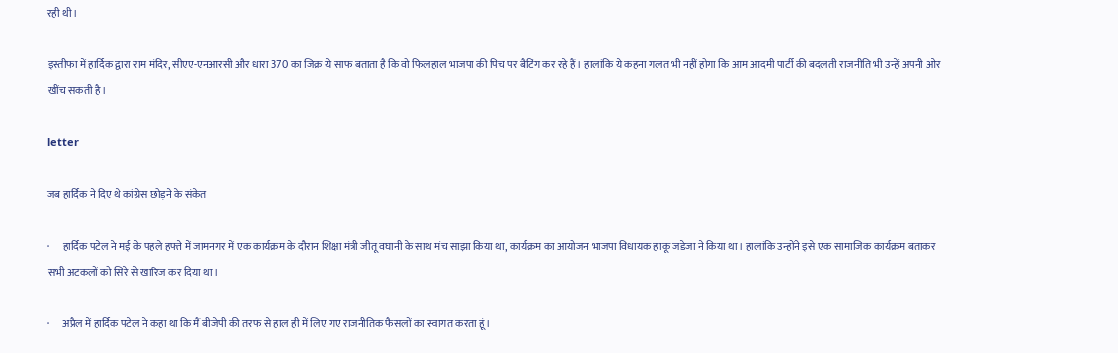रही थी।

इस्तीफा में हार्दिक द्वारा राम मंदिर, सीएए-एनआरसी और धारा 370 का जिक्र ये साफ बताता है कि वो फिलहाल भाजपा की पिच पर बैटिंग कर रहे हैं। हालांकि ये कहना गलत भी नहीं होगा कि आम आदमी पार्टी की बदलती राजनीति भी उन्हें अपनी ओर खींच सकती है।

letter

जब हार्दिक ने दिए थे कांग्रेस छोड़ने के संकेत

·      हार्दिक पटेल ने मई के पहले हफ्ते में जामनगर में एक कार्यक्रम के दौरान शिक्षा मंत्री जीतू वघानी के साथ मंच साझा किया था, कार्यक्रम का आयोजन भाजपा विधायक हाकू जडेजा ने किया था। हालांकि उन्होंने इसे एक सामाजिक कार्यक्रम बताकर सभी अटकलों को सिरे से खारिज कर दिया था।

·      अप्रैल में हार्दिक पटेल ने कहा था कि मैं बीजेपी की तरफ से हाल ही में लिए गए राजनीतिक फैसलों का स्वागत करता हूं।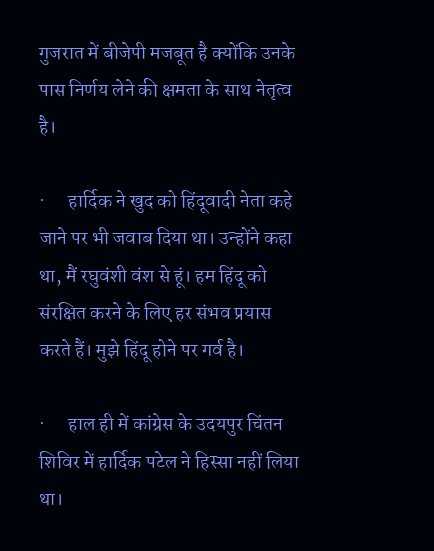गुजरात में बीजेपी मजबूत है क्योंकि उनके पास निर्णय लेने की क्षमता के साथ नेतृत्व है।

·      हार्दिक ने खुद को हिंदूवादी नेता कहे जाने पर भी जवाब दिया था। उन्होंने कहा था, मैं रघुवंशी वंश से हूं। हम हिंदू को संरक्षित करने के लिए हर संभव प्रयास करते हैं। मुझे हिंदू होने पर गर्व है।

·      हाल ही में कांग्रेस के उदयपुर चिंतन शिविर में हार्दिक पटेल ने हिस्सा नहीं लिया था।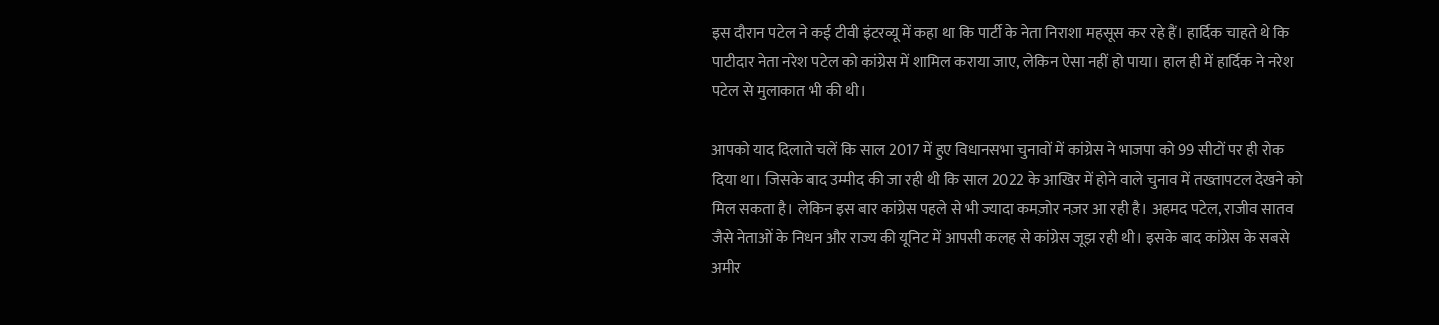इस दौरान पटेल ने कई टीवी इंटरव्यू में कहा था कि पार्टी के नेता निराशा महसूस कर रहे हैं। हार्दिक चाहते थे कि पाटीदार नेता नरेश पटेल को कांग्रेस में शामिल कराया जाए, लेकिन ऐसा नहीं हो पाया। हाल ही में हार्दिक ने नरेश पटेल से मुलाकात भी की थी।

आपको याद दिलाते चलें कि साल 2017 में हुए विधानसभा चुनावों में कांग्रेस ने भाजपा को 99 सीटों पर ही रोक दिया था। जिसके बाद उम्मीद की जा रही थी कि साल 2022 के आखिर में होने वाले चुनाव में तख्तापटल देखने को मिल सकता है। लेकिन इस बार कांग्रेस पहले से भी ज्यादा कमज़ोर नज़र आ रही है। अहमद पटेल, राजीव सातव जैसे नेताओं के निधन और राज्य की यूनिट में आपसी कलह से कांग्रेस जूझ रही थी। इसके बाद कांग्रेस के सबसे अमीर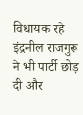विधायक रहे इंद्रनील राजगुरू ने भी पार्टी छोड़ दी और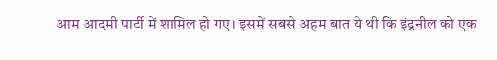आम आदमी पार्टी में शामिल हो गए। इसमें सबसे अहम बात ये थी कि इंद्रनील को एक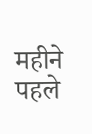महीने पहले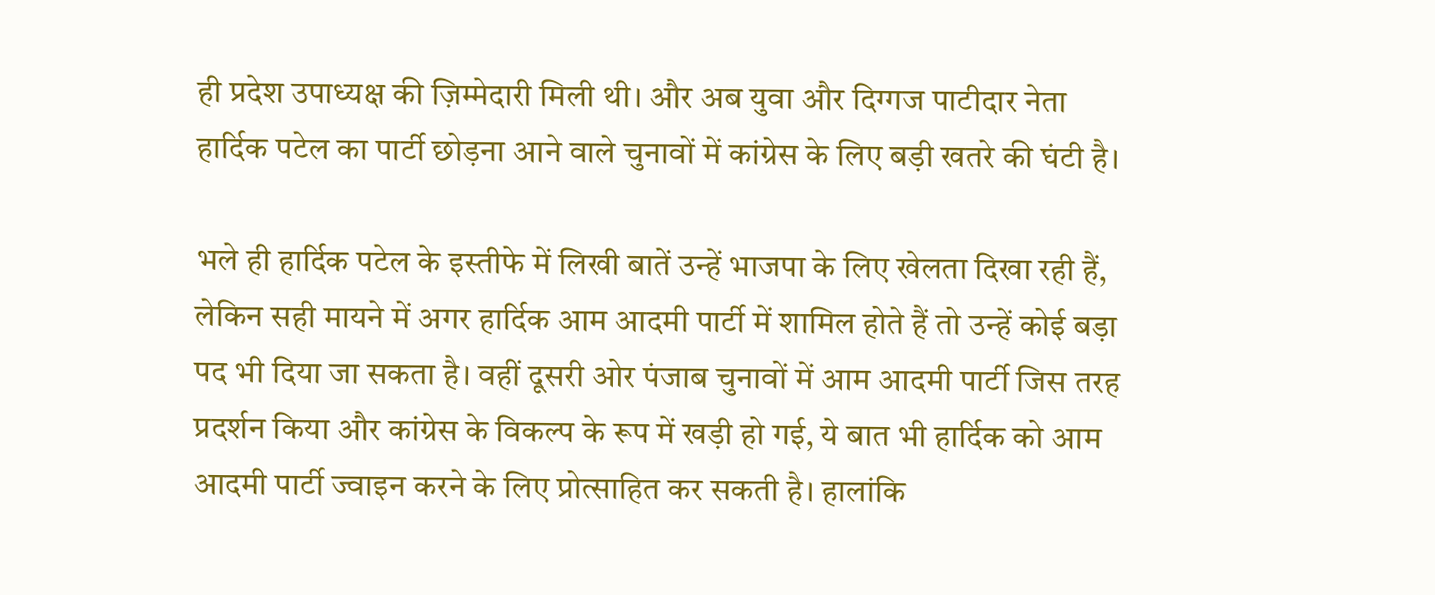ही प्रदेश उपाध्यक्ष की ज़िम्मेदारी मिली थी। और अब युवा और दिग्गज पाटीदार नेता हार्दिक पटेल का पार्टी छोड़ना आने वाले चुनावों में कांग्रेस के लिए बड़ी खतरे की घंटी है।

भले ही हार्दिक पटेल के इस्तीफे में लिखी बातें उन्हें भाजपा के लिए खेलता दिखा रही हैं, लेकिन सही मायने में अगर हार्दिक आम आदमी पार्टी में शामिल होते हैं तो उन्हें कोई बड़ा पद भी दिया जा सकता है। वहीं दूसरी ओर पंजाब चुनावों में आम आदमी पार्टी जिस तरह प्रदर्शन किया और कांग्रेस के विकल्प के रूप में खड़ी हो गई, ये बात भी हार्दिक को आम आदमी पार्टी ज्वाइन करने के लिए प्रोत्साहित कर सकती है। हालांकि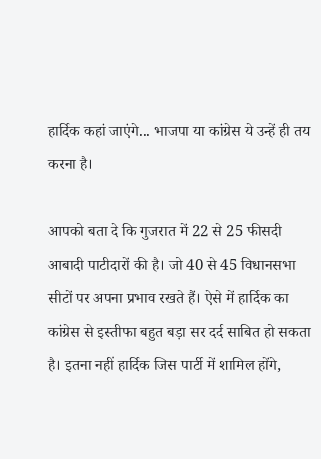हार्दिक कहां जाएंगे... भाजपा या कांग्रेस ये उन्हें ही तय करना है।

आपको बता दे कि गुजरात में 22 से 25 फीसदी आबादी पाटीदारों की है। जो 40 से 45 विधानसभा सीटों पर अपना प्रभाव रखते हैं। ऐसे में हार्दिक का कांग्रेस से इस्तीफा बहुत बड़ा सर दर्द साबित हो सकता है। इतना नहीं हार्दिक जिस पार्टी में शामिल होंगे,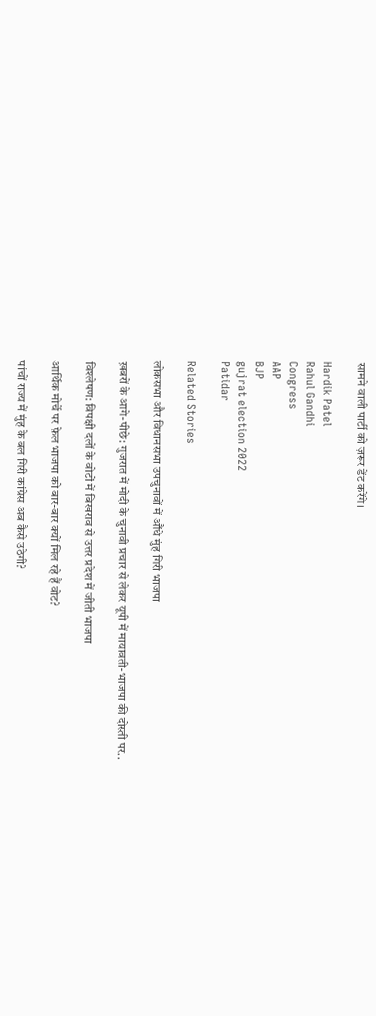सामने वाली पार्टी को ज़रूर डेंट करेंगे।

Hardik Patel
Rahul Gandhi
Congress
AAP
BJP
gujrat election 2022
Patidar

Related Stories

लोकसभा और विधानसभा उपचुनावों में औंधे मुंह गिरी भाजपा

ख़बरों के आगे-पीछे: गुजरात में मोदी के चुनावी प्रचार से लेकर यूपी में मायावती-भाजपा की दोस्ती पर..

विश्लेषण: विपक्षी दलों के वोटों में बिखराव से उत्तर प्रदेश में जीती भाजपा

आर्थिक मोर्चे पर फ़ेल भाजपा को बार-बार क्यों मिल रहे हैं वोट?

पांचों राज्य में मुंह के बल गिरी कांग्रेस अब कैसे उठेगी?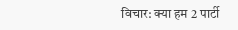विचार: क्या हम 2 पार्टी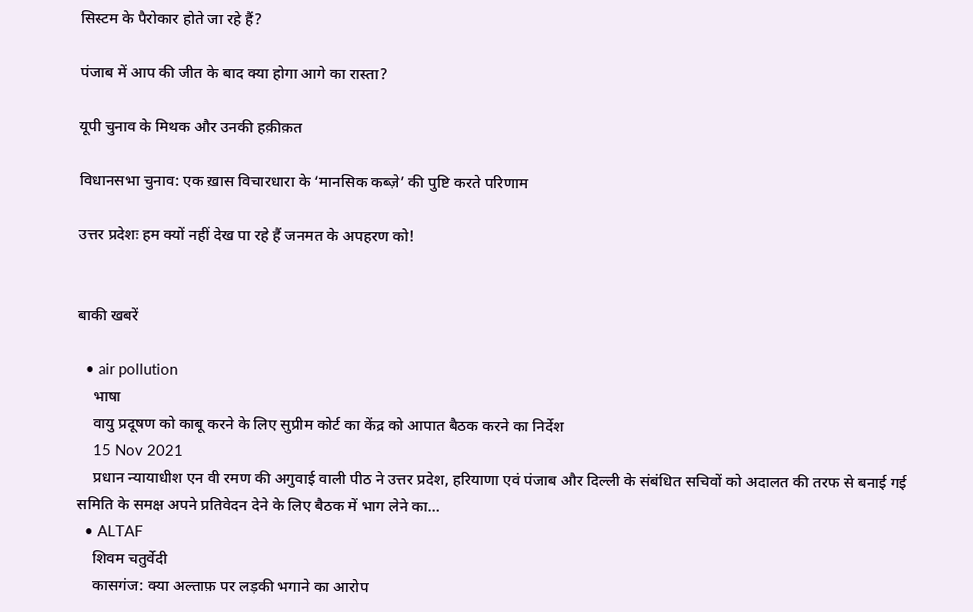सिस्टम के पैरोकार होते जा रहे हैं?

पंजाब में आप की जीत के बाद क्या होगा आगे का रास्ता?

यूपी चुनाव के मिथक और उनकी हक़ीक़त

विधानसभा चुनाव: एक ख़ास विचारधारा के ‘मानसिक कब्ज़े’ की पुष्टि करते परिणाम

उत्तर प्रदेशः हम क्यों नहीं देख पा रहे हैं जनमत के अपहरण को!


बाकी खबरें

  • air pollution
    भाषा
    वायु प्रदूषण को काबू करने के लिए सुप्रीम कोर्ट का केंद्र को आपात बैठक करने का निर्देश
    15 Nov 2021
    प्रधान न्यायाधीश एन वी रमण की अगुवाई वाली पीठ ने उत्तर प्रदेश, हरियाणा एवं पंजाब और दिल्ली के संबंधित सचिवों को अदालत की तरफ से बनाई गई समिति के समक्ष अपने प्रतिवेदन देने के लिए बैठक में भाग लेने का…
  • ALTAF
    शिवम चतुर्वेदी
    कासगंज: क्या अल्ताफ़ पर लड़की भगाने का आरोप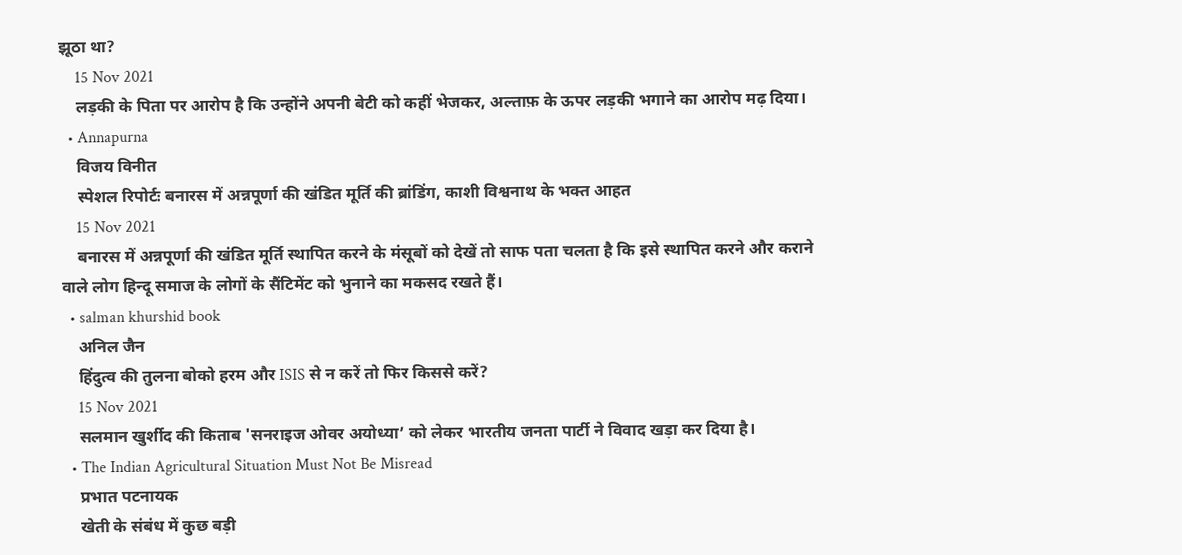झूठा था?
    15 Nov 2021
    लड़की के पिता पर आरोप है कि उन्होंने अपनी बेटी को कहीं भेजकर, अल्ताफ़ के ऊपर लड़की भगाने का आरोप मढ़ दिया।
  • Annapurna
    विजय विनीत
    स्पेशल रिपोर्टः बनारस में अन्नपूर्णा की खंडित मूर्ति की ब्रांडिंग, काशी विश्वनाथ के भक्त आहत
    15 Nov 2021
    बनारस में अन्नपूर्णा की खंडित मूर्ति स्थापित करने के मंसूबों को देखें तो साफ पता चलता है कि इसे स्थापित करने और कराने वाले लोग हिन्दू समाज के लोगों के सैंटिमेंट को भुनाने का मकसद रखते हैं।
  • salman khurshid book
    अनिल जैन
    हिंदुत्व की तुलना बोको हरम और ISIS से न करें तो फिर किससे करें?
    15 Nov 2021
    सलमान खुर्शीद की किताब 'सनराइज ओवर अयोध्या’ को लेकर भारतीय जनता पार्टी ने विवाद खड़ा कर दिया है।
  • The Indian Agricultural Situation Must Not Be Misread
    प्रभात पटनायक
    खेती के संबंध में कुछ बड़ी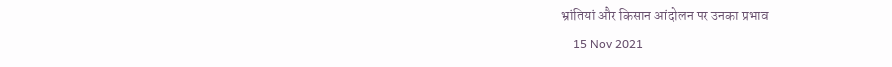भ्रांतियां और किसान आंदोलन पर उनका प्रभाव
    15 Nov 2021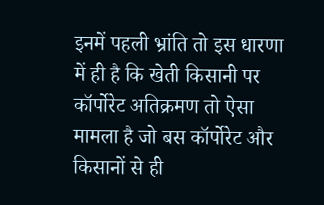इनमें पहली भ्रांति तो इस धारणा में ही है कि खेती किसानी पर कॉर्पोरेट अतिक्रमण तो ऐसा मामला है जो बस कॉर्पोरेट और किसानों से ही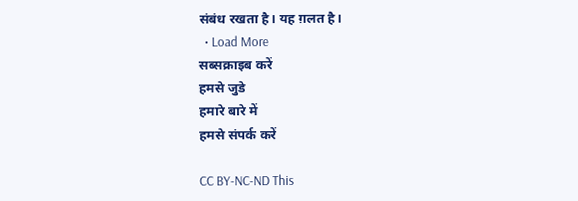संबंध रखता है। यह ग़लत है।
  • Load More
सब्सक्राइब करें
हमसे जुडे
हमारे बारे में
हमसे संपर्क करें

CC BY-NC-ND This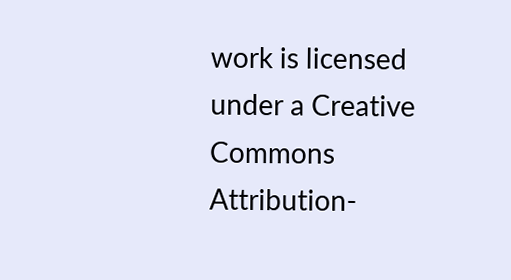work is licensed under a Creative Commons Attribution-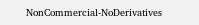NonCommercial-NoDerivatives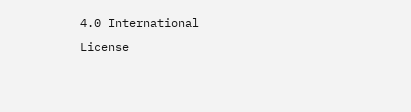4.0 International License